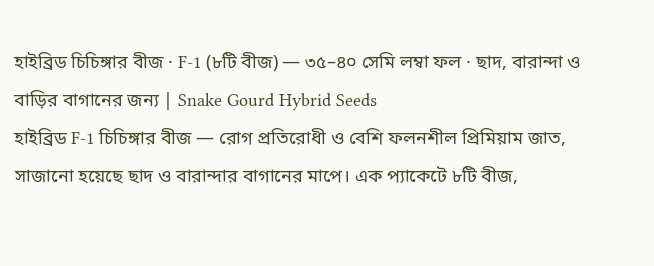হাইব্রিড চিচিঙ্গার বীজ · F-1 (৮টি বীজ) — ৩৫–৪০ সেমি লম্বা ফল · ছাদ, বারান্দা ও বাড়ির বাগানের জন্য | Snake Gourd Hybrid Seeds
হাইব্রিড F-1 চিচিঙ্গার বীজ — রোগ প্রতিরোধী ও বেশি ফলনশীল প্রিমিয়াম জাত, সাজানো হয়েছে ছাদ ও বারান্দার বাগানের মাপে। এক প্যাকেটে ৮টি বীজ,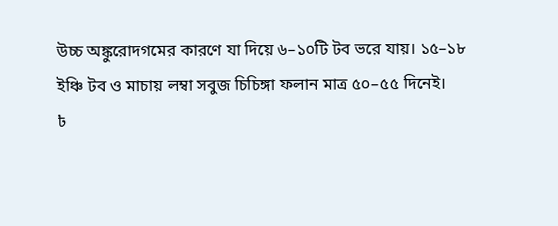উচ্চ অঙ্কুরোদগমের কারণে যা দিয়ে ৬–১০টি টব ভরে যায়। ১৫–১৮ ইঞ্চি টব ও মাচায় লম্বা সবুজ চিচিঙ্গা ফলান মাত্র ৫০–৫৫ দিনেই।
৳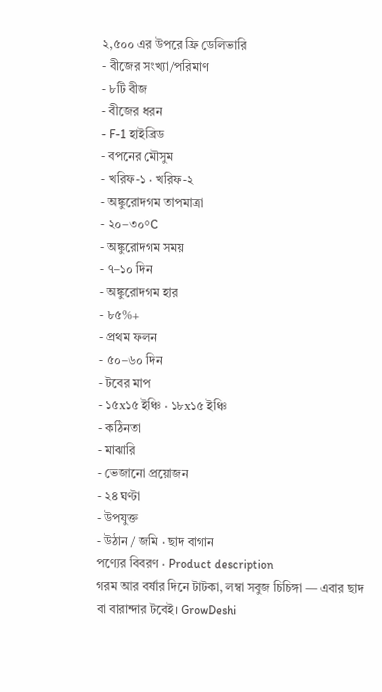২,৫০০ এর উপরে ফ্রি ডেলিভারি
- বীজের সংখ্যা/পরিমাণ
- ৮টি বীজ
- বীজের ধরন
- F-1 হাইব্রিড
- বপনের মৌসুম
- খরিফ-১ · খরিফ-২
- অঙ্কুরোদগম তাপমাত্রা
- ২০–৩০°C
- অঙ্কুরোদগম সময়
- ৭–১০ দিন
- অঙ্কুরোদগম হার
- ৮৫%+
- প্রথম ফলন
- ৫০–৬০ দিন
- টবের মাপ
- ১৫x১৫ ইঞ্চি · ১৮x১৫ ইঞ্চি
- কঠিনতা
- মাঝারি
- ভেজানো প্রয়োজন
- ২৪ ঘণ্টা
- উপযুক্ত
- উঠান / জমি · ছাদ বাগান
পণ্যের বিবরণ · Product description
গরম আর বর্ষার দিনে টাটকা, লম্বা সবুজ চিচিঙ্গা — এবার ছাদ বা বারান্দার টবেই। GrowDeshi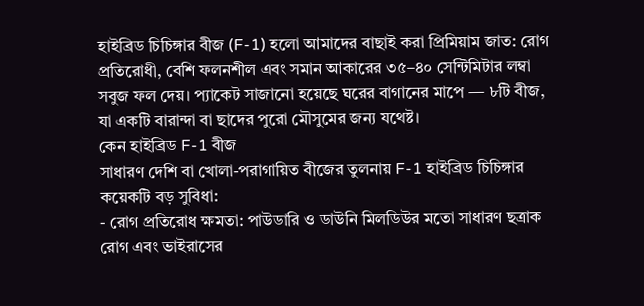হাইব্রিড চিচিঙ্গার বীজ (F-1) হলো আমাদের বাছাই করা প্রিমিয়াম জাত: রোগ প্রতিরোধী, বেশি ফলনশীল এবং সমান আকারের ৩৫–৪০ সেন্টিমিটার লম্বা সবুজ ফল দেয়। প্যাকেট সাজানো হয়েছে ঘরের বাগানের মাপে — ৮টি বীজ, যা একটি বারান্দা বা ছাদের পুরো মৌসুমের জন্য যথেষ্ট।
কেন হাইব্রিড F-1 বীজ
সাধারণ দেশি বা খোলা-পরাগায়িত বীজের তুলনায় F-1 হাইব্রিড চিচিঙ্গার কয়েকটি বড় সুবিধা:
- রোগ প্রতিরোধ ক্ষমতা: পাউডারি ও ডাউনি মিলডিউর মতো সাধারণ ছত্রাক রোগ এবং ভাইরাসের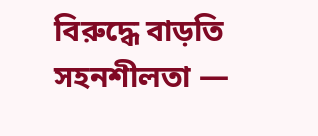বিরুদ্ধে বাড়তি সহনশীলতা —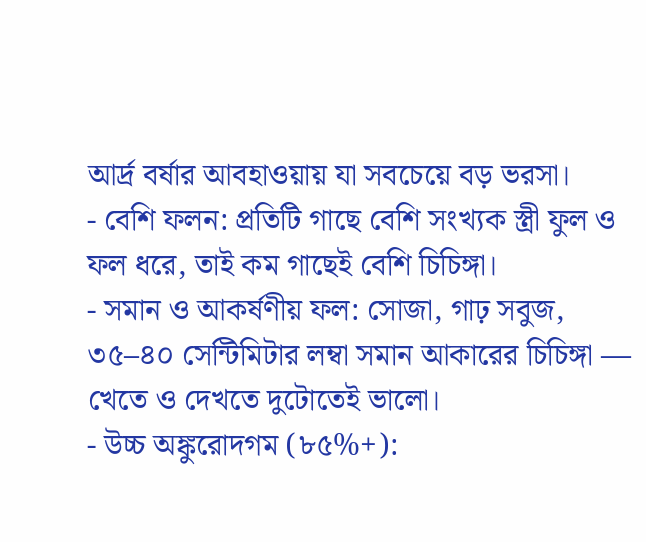আর্দ্র বর্ষার আবহাওয়ায় যা সবচেয়ে বড় ভরসা।
- বেশি ফলন: প্রতিটি গাছে বেশি সংখ্যক স্ত্রী ফুল ও ফল ধরে, তাই কম গাছেই বেশি চিচিঙ্গা।
- সমান ও আকর্ষণীয় ফল: সোজা, গাঢ় সবুজ, ৩৫–৪০ সেন্টিমিটার লম্বা সমান আকারের চিচিঙ্গা — খেতে ও দেখতে দুটোতেই ভালো।
- উচ্চ অঙ্কুরোদগম (৮৫%+):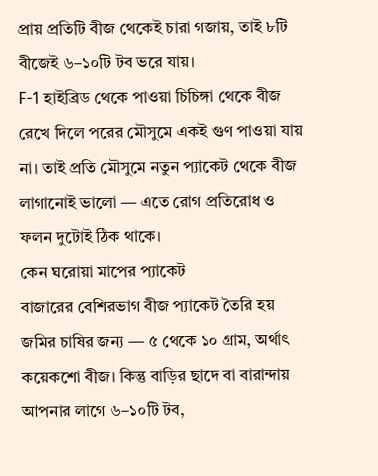প্রায় প্রতিটি বীজ থেকেই চারা গজায়, তাই ৮টি বীজেই ৬–১০টি টব ভরে যায়।
F-1 হাইব্রিড থেকে পাওয়া চিচিঙ্গা থেকে বীজ রেখে দিলে পরের মৌসুমে একই গুণ পাওয়া যায় না। তাই প্রতি মৌসুমে নতুন প্যাকেট থেকে বীজ লাগানোই ভালো — এতে রোগ প্রতিরোধ ও ফলন দুটোই ঠিক থাকে।
কেন ঘরোয়া মাপের প্যাকেট
বাজারের বেশিরভাগ বীজ প্যাকেট তৈরি হয় জমির চাষির জন্য — ৫ থেকে ১০ গ্রাম, অর্থাৎ কয়েকশো বীজ। কিন্তু বাড়ির ছাদে বা বারান্দায় আপনার লাগে ৬–১০টি টব,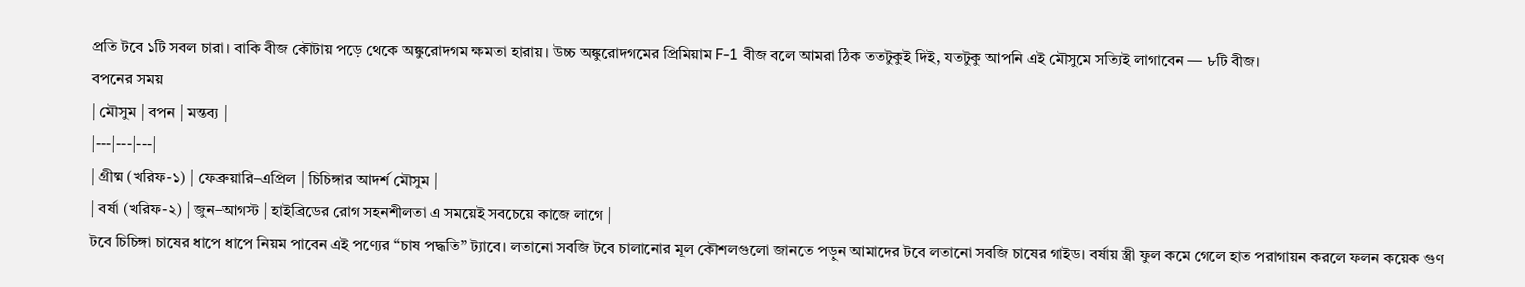প্রতি টবে ১টি সবল চারা। বাকি বীজ কৌটায় পড়ে থেকে অঙ্কুরোদগম ক্ষমতা হারায়। উচ্চ অঙ্কুরোদগমের প্রিমিয়াম F-1 বীজ বলে আমরা ঠিক ততটুকুই দিই, যতটুকু আপনি এই মৌসুমে সত্যিই লাগাবেন — ৮টি বীজ।
বপনের সময়
| মৌসুম | বপন | মন্তব্য |
|---|---|---|
| গ্রীষ্ম (খরিফ-১) | ফেব্রুয়ারি–এপ্রিল | চিচিঙ্গার আদর্শ মৌসুম |
| বর্ষা (খরিফ-২) | জুন–আগস্ট | হাইব্রিডের রোগ সহনশীলতা এ সময়েই সবচেয়ে কাজে লাগে |
টবে চিচিঙ্গা চাষের ধাপে ধাপে নিয়ম পাবেন এই পণ্যের “চাষ পদ্ধতি” ট্যাবে। লতানো সবজি টবে চালানোর মূল কৌশলগুলো জানতে পড়ুন আমাদের টবে লতানো সবজি চাষের গাইড। বর্ষায় স্ত্রী ফুল কমে গেলে হাত পরাগায়ন করলে ফলন কয়েক গুণ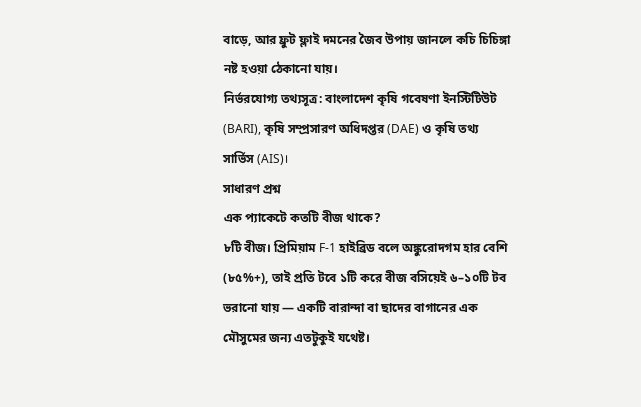বাড়ে, আর ফ্রুট ফ্লাই দমনের জৈব উপায় জানলে কচি চিচিঙ্গা নষ্ট হওয়া ঠেকানো যায়।
নির্ভরযোগ্য তথ্যসূত্র: বাংলাদেশ কৃষি গবেষণা ইনস্টিটিউট (BARI), কৃষি সম্প্রসারণ অধিদপ্তর (DAE) ও কৃষি তথ্য সার্ভিস (AIS)।
সাধারণ প্রশ্ন
এক প্যাকেটে কতটি বীজ থাকে?
৮টি বীজ। প্রিমিয়াম F-1 হাইব্রিড বলে অঙ্কুরোদগম হার বেশি (৮৫%+), তাই প্রতি টবে ১টি করে বীজ বসিয়েই ৬–১০টি টব ভরানো যায় — একটি বারান্দা বা ছাদের বাগানের এক মৌসুমের জন্য এতটুকুই যথেষ্ট।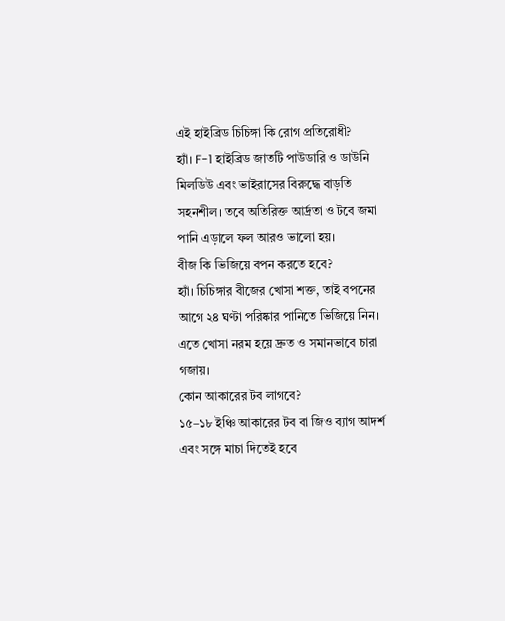এই হাইব্রিড চিচিঙ্গা কি রোগ প্রতিরোধী?
হ্যাঁ। F-1 হাইব্রিড জাতটি পাউডারি ও ডাউনি মিলডিউ এবং ভাইরাসের বিরুদ্ধে বাড়তি সহনশীল। তবে অতিরিক্ত আর্দ্রতা ও টবে জমা পানি এড়ালে ফল আরও ভালো হয়।
বীজ কি ভিজিয়ে বপন করতে হবে?
হ্যাঁ। চিচিঙ্গার বীজের খোসা শক্ত, তাই বপনের আগে ২৪ ঘণ্টা পরিষ্কার পানিতে ভিজিয়ে নিন। এতে খোসা নরম হয়ে দ্রুত ও সমানভাবে চারা গজায়।
কোন আকারের টব লাগবে?
১৫–১৮ ইঞ্চি আকারের টব বা জিও ব্যাগ আদর্শ এবং সঙ্গে মাচা দিতেই হবে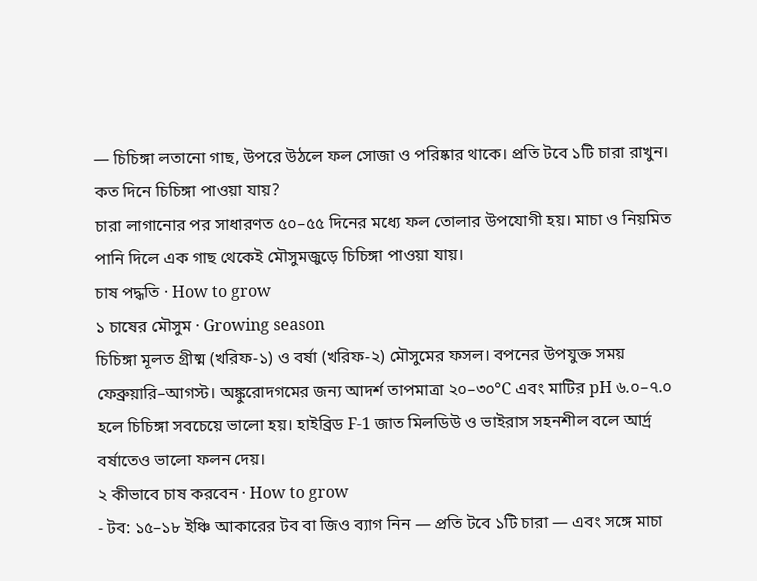— চিচিঙ্গা লতানো গাছ, উপরে উঠলে ফল সোজা ও পরিষ্কার থাকে। প্রতি টবে ১টি চারা রাখুন।
কত দিনে চিচিঙ্গা পাওয়া যায়?
চারা লাগানোর পর সাধারণত ৫০–৫৫ দিনের মধ্যে ফল তোলার উপযোগী হয়। মাচা ও নিয়মিত পানি দিলে এক গাছ থেকেই মৌসুমজুড়ে চিচিঙ্গা পাওয়া যায়।
চাষ পদ্ধতি · How to grow
১ চাষের মৌসুম · Growing season
চিচিঙ্গা মূলত গ্রীষ্ম (খরিফ-১) ও বর্ষা (খরিফ-২) মৌসুমের ফসল। বপনের উপযুক্ত সময় ফেব্রুয়ারি–আগস্ট। অঙ্কুরোদগমের জন্য আদর্শ তাপমাত্রা ২০–৩০°C এবং মাটির pH ৬.০–৭.০ হলে চিচিঙ্গা সবচেয়ে ভালো হয়। হাইব্রিড F-1 জাত মিলডিউ ও ভাইরাস সহনশীল বলে আর্দ্র বর্ষাতেও ভালো ফলন দেয়।
২ কীভাবে চাষ করবেন · How to grow
- টব: ১৫–১৮ ইঞ্চি আকারের টব বা জিও ব্যাগ নিন — প্রতি টবে ১টি চারা — এবং সঙ্গে মাচা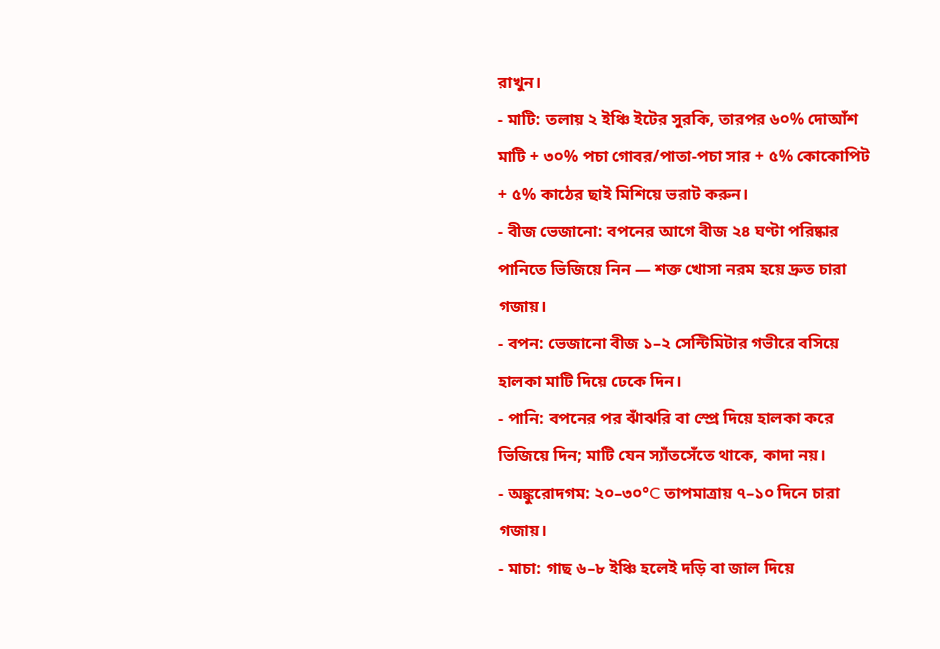রাখুন।
- মাটি: তলায় ২ ইঞ্চি ইটের সুরকি, তারপর ৬০% দোআঁশ মাটি + ৩০% পচা গোবর/পাতা-পচা সার + ৫% কোকোপিট + ৫% কাঠের ছাই মিশিয়ে ভরাট করুন।
- বীজ ভেজানো: বপনের আগে বীজ ২৪ ঘণ্টা পরিষ্কার পানিতে ভিজিয়ে নিন — শক্ত খোসা নরম হয়ে দ্রুত চারা গজায়।
- বপন: ভেজানো বীজ ১–২ সেন্টিমিটার গভীরে বসিয়ে হালকা মাটি দিয়ে ঢেকে দিন।
- পানি: বপনের পর ঝাঁঝরি বা স্প্রে দিয়ে হালকা করে ভিজিয়ে দিন; মাটি যেন স্যাঁতসেঁতে থাকে, কাদা নয়।
- অঙ্কুরোদগম: ২০–৩০°C তাপমাত্রায় ৭–১০ দিনে চারা গজায়।
- মাচা: গাছ ৬–৮ ইঞ্চি হলেই দড়ি বা জাল দিয়ে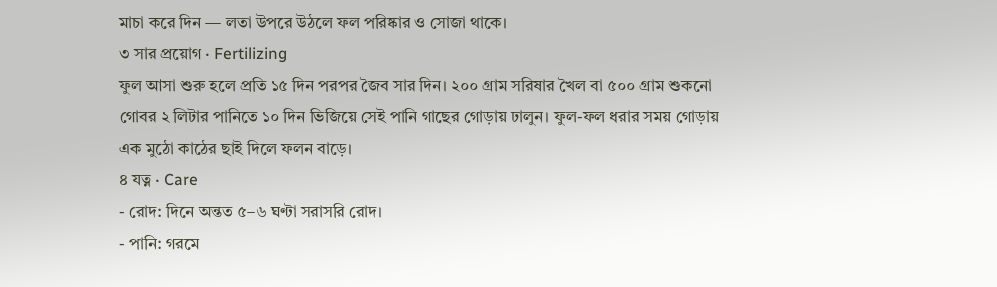মাচা করে দিন — লতা উপরে উঠলে ফল পরিষ্কার ও সোজা থাকে।
৩ সার প্রয়োগ · Fertilizing
ফুল আসা শুরু হলে প্রতি ১৫ দিন পরপর জৈব সার দিন। ২০০ গ্রাম সরিষার খৈল বা ৫০০ গ্রাম শুকনো গোবর ২ লিটার পানিতে ১০ দিন ভিজিয়ে সেই পানি গাছের গোড়ায় ঢালুন। ফুল-ফল ধরার সময় গোড়ায় এক মুঠো কাঠের ছাই দিলে ফলন বাড়ে।
৪ যত্ন · Care
- রোদ: দিনে অন্তত ৫–৬ ঘণ্টা সরাসরি রোদ।
- পানি: গরমে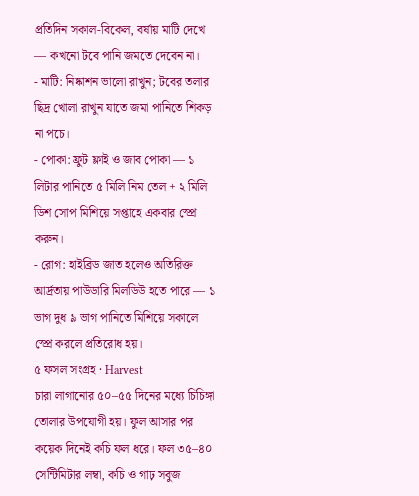প্রতিদিন সকাল-বিকেল, বর্ষায় মাটি দেখে — কখনো টবে পানি জমতে দেবেন না।
- মাটি: নিষ্কাশন ভালো রাখুন; টবের তলার ছিদ্র খোলা রাখুন যাতে জমা পানিতে শিকড় না পচে।
- পোকা: ফ্রুট ফ্লাই ও জাব পোকা — ১ লিটার পানিতে ৫ মিলি নিম তেল + ২ মিলি ডিশ সোপ মিশিয়ে সপ্তাহে একবার স্প্রে করুন।
- রোগ: হাইব্রিড জাত হলেও অতিরিক্ত আর্দ্রতায় পাউডারি মিলডিউ হতে পারে — ১ ভাগ দুধ ৯ ভাগ পানিতে মিশিয়ে সকালে স্প্রে করলে প্রতিরোধ হয়।
৫ ফসল সংগ্রহ · Harvest
চারা লাগানোর ৫০–৫৫ দিনের মধ্যে চিচিঙ্গা তোলার উপযোগী হয়। ফুল আসার পর কয়েক দিনেই কচি ফল ধরে। ফল ৩৫–৪০ সেন্টিমিটার লম্বা, কচি ও গাঢ় সবুজ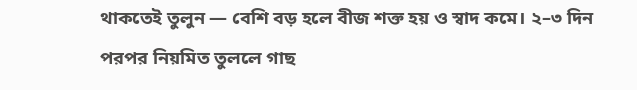থাকতেই তুলুন — বেশি বড় হলে বীজ শক্ত হয় ও স্বাদ কমে। ২–৩ দিন পরপর নিয়মিত তুললে গাছ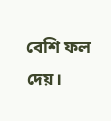বেশি ফল দেয়।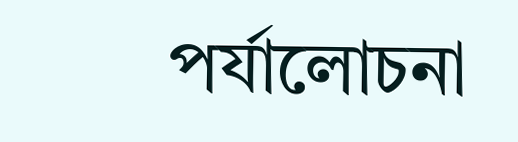পর্যালোচনা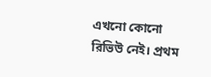এখনো কোনো রিভিউ নেই। প্রথম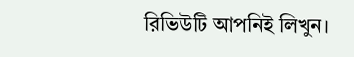রিভিউটি আপনিই লিখুন।